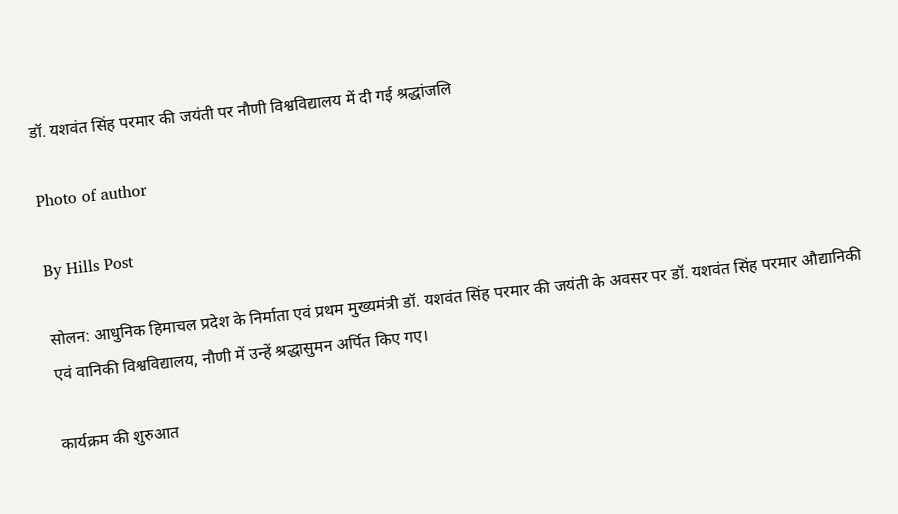डॉ. यशवंत सिंह परमार की जयंती पर नौणी विश्वविद्यालय में दी गई श्रद्धांजलि

Photo of author

By Hills Post

सोलन: आधुनिक हिमाचल प्रदेश के निर्माता एवं प्रथम मुख्यमंत्री डॉ. यशवंत सिंह परमार की जयंती के अवसर पर डॉ. यशवंत सिंह परमार औद्यानिकी एवं वानिकी विश्वविद्यालय, नौणी में उन्हें श्रद्धासुमन अर्पित किए गए।

कार्यक्रम की शुरुआत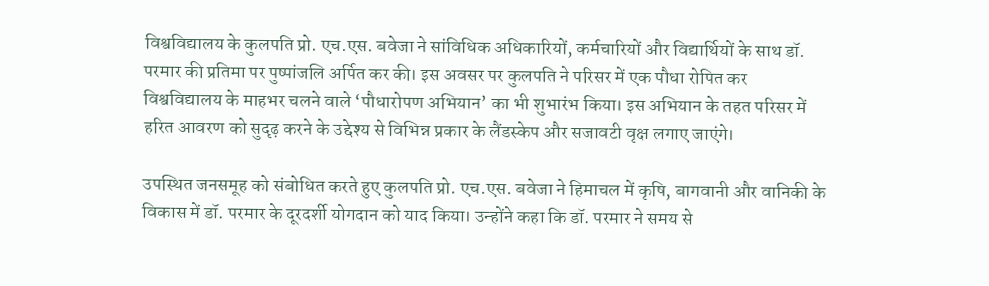विश्वविद्यालय के कुलपति प्रो. एच.एस. बवेजा ने सांविधिक अधिकारियों, कर्मचारियों और विद्यार्थियों के साथ डॉ. परमार की प्रतिमा पर पुष्पांजलि अर्पित कर की। इस अवसर पर कुलपति ने परिसर में एक पौधा रोपित कर विश्वविद्यालय के माहभर चलने वाले ‘पौधारोपण अभियान’ का भी शुभारंभ किया। इस अभियान के तहत परिसर में हरित आवरण को सुदृढ़ करने के उद्देश्य से विभिन्न प्रकार के लैंडस्केप और सजावटी वृक्ष लगाए जाएंगे।

उपस्थित जनसमूह को संबोधित करते हुए कुलपति प्रो. एच.एस. बवेजा ने हिमाचल में कृषि, बागवानी और वानिकी के विकास में डॉ. परमार के दूरदर्शी योगदान को याद किया। उन्होंने कहा कि डॉ. परमार ने समय से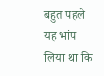बहुत पहले यह भांप लिया था कि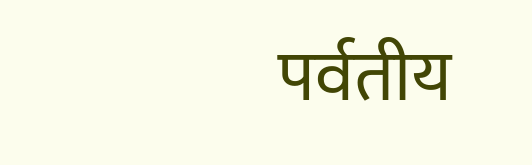पर्वतीय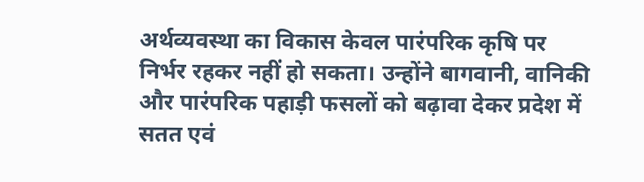अर्थव्यवस्था का विकास केवल पारंपरिक कृषि पर निर्भर रहकर नहीं हो सकता। उन्होंने बागवानी, वानिकी और पारंपरिक पहाड़ी फसलों को बढ़ावा देकर प्रदेश में सतत एवं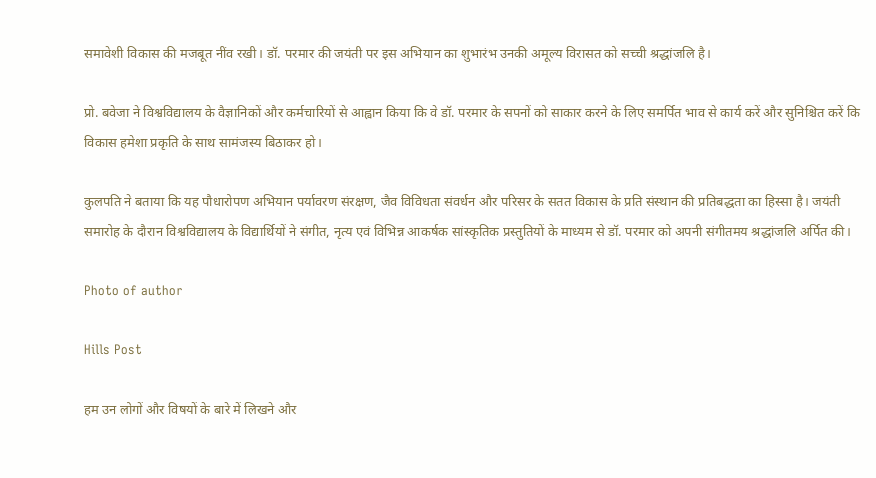समावेशी विकास की मजबूत नींव रखी। डॉ. परमार की जयंती पर इस अभियान का शुभारंभ उनकी अमूल्य विरासत को सच्ची श्रद्धांजलि है।

प्रो. बवेजा ने विश्वविद्यालय के वैज्ञानिकों और कर्मचारियों से आह्वान किया कि वे डॉ. परमार के सपनों को साकार करने के लिए समर्पित भाव से कार्य करें और सुनिश्चित करें कि विकास हमेशा प्रकृति के साथ सामंजस्य बिठाकर हो।

कुलपति ने बताया कि यह पौधारोपण अभियान पर्यावरण संरक्षण, जैव विविधता संवर्धन और परिसर के सतत विकास के प्रति संस्थान की प्रतिबद्धता का हिस्सा है। जयंती समारोह के दौरान विश्वविद्यालय के विद्यार्थियों ने संगीत, नृत्य एवं विभिन्न आकर्षक सांस्कृतिक प्रस्तुतियों के माध्यम से डॉ. परमार को अपनी संगीतमय श्रद्धांजलि अर्पित की।

Photo of author

Hills Post

हम उन लोगों और विषयों के बारे में लिखने और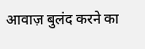आवाज़ बुलंद करने का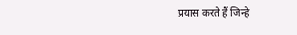प्रयास करते हैं जिन्हे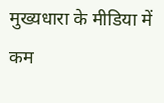मुख्यधारा के मीडिया में कम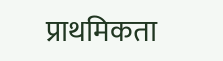प्राथमिकता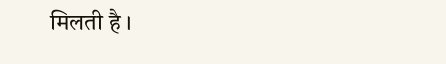मिलती है ।